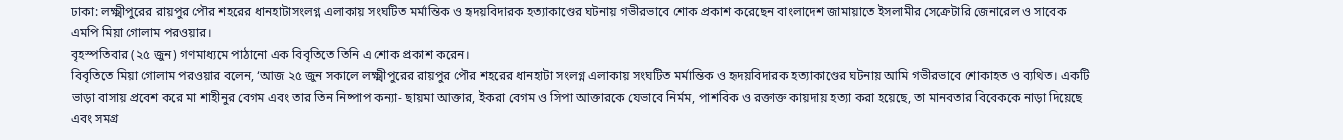ঢাকা: লক্ষ্মীপুরের রায়পুর পৌর শহরের ধানহাটাসংলগ্ন এলাকায় সংঘটিত মর্মান্তিক ও হৃদয়বিদারক হত্যাকাণ্ডের ঘটনায় গভীরভাবে শোক প্রকাশ করেছেন বাংলাদেশ জামায়াতে ইসলামীর সেক্রেটারি জেনারেল ও সাবেক এমপি মিয়া গোলাম পরওয়ার।
বৃহস্পতিবার (২৫ জুন) গণমাধ্যমে পাঠানো এক বিবৃতিতে তিনি এ শোক প্রকাশ করেন।
বিবৃতিতে মিয়া গোলাম পরওয়ার বলেন, ‘আজ ২৫ জুন সকালে লক্ষ্মীপুরের রায়পুর পৌর শহরের ধানহাটা সংলগ্ন এলাকায় সংঘটিত মর্মান্তিক ও হৃদয়বিদারক হত্যাকাণ্ডের ঘটনায় আমি গভীরভাবে শোকাহত ও ব্যথিত। একটি ভাড়া বাসায় প্রবেশ করে মা শাহীনুর বেগম এবং তার তিন নিষ্পাপ কন্যা- ছায়মা আক্তার, ইকরা বেগম ও সিপা আক্তারকে যেভাবে নির্মম, পাশবিক ও রক্তাক্ত কায়দায় হত্যা করা হয়েছে, তা মানবতার বিবেককে নাড়া দিয়েছে এবং সমগ্র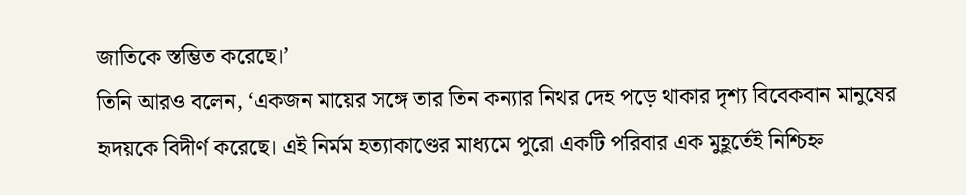জাতিকে স্তম্ভিত করেছে।’
তিনি আরও বলেন, ‘একজন মায়ের সঙ্গে তার তিন কন্যার নিথর দেহ পড়ে থাকার দৃশ্য বিবেকবান মানুষের হৃদয়কে বিদীর্ণ করেছে। এই নির্মম হত্যাকাণ্ডের মাধ্যমে পুরো একটি পরিবার এক মুহূর্তেই নিশ্চিহ্ন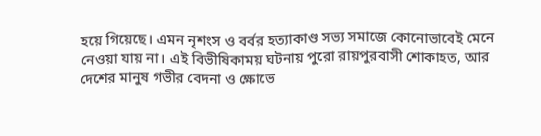হয়ে গিয়েছে। এমন নৃশংস ও বর্বর হত্যাকাণ্ড সভ্য সমাজে কোনোভাবেই মেনে নেওয়া যায় না। এই বিভীষিকাময় ঘটনায় পুরো রায়পুরবাসী শোকাহত, আর দেশের মানুষ গভীর বেদনা ও ক্ষোভে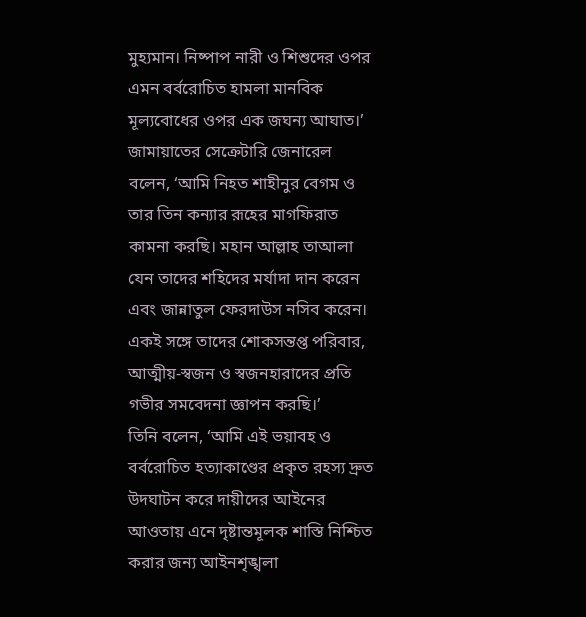মুহ্যমান। নিষ্পাপ নারী ও শিশুদের ওপর এমন বর্বরোচিত হামলা মানবিক মূল্যবোধের ওপর এক জঘন্য আঘাত।’
জামায়াতের সেক্রেটারি জেনারেল বলেন, ‘আমি নিহত শাহীনুর বেগম ও তার তিন কন্যার রূহের মাগফিরাত কামনা করছি। মহান আল্লাহ তাআলা যেন তাদের শহিদের মর্যাদা দান করেন এবং জান্নাতুল ফেরদাউস নসিব করেন। একই সঙ্গে তাদের শোকসন্তপ্ত পরিবার, আত্মীয়-স্বজন ও স্বজনহারাদের প্রতি গভীর সমবেদনা জ্ঞাপন করছি।’
তিনি বলেন, ‘আমি এই ভয়াবহ ও বর্বরোচিত হত্যাকাণ্ডের প্রকৃত রহস্য দ্রুত উদঘাটন করে দায়ীদের আইনের আওতায় এনে দৃষ্টান্তমূলক শাস্তি নিশ্চিত করার জন্য আইনশৃঙ্খলা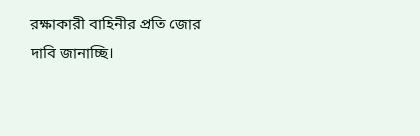রক্ষাকারী বাহিনীর প্রতি জোর দাবি জানাচ্ছি।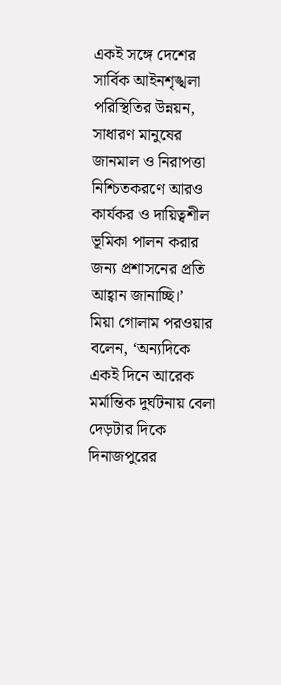একই সঙ্গে দেশের সার্বিক আইনশৃঙ্খলা পরিস্থিতির উন্নয়ন, সাধারণ মানুষের জানমাল ও নিরাপত্তা নিশ্চিতকরণে আরও কার্যকর ও দায়িত্বশীল ভূমিকা পালন করার জন্য প্রশাসনের প্রতি আহ্বান জানাচ্ছি।’
মিয়া গোলাম পরওয়ার বলেন, ‘অন্যদিকে একই দিনে আরেক মর্মান্তিক দুর্ঘটনায় বেলা দেড়টার দিকে দিনাজপুরের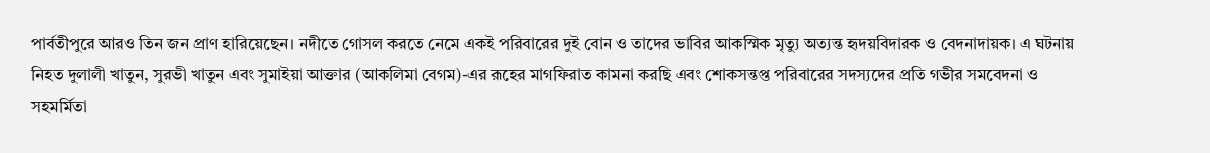পার্বতীপুরে আরও তিন জন প্রাণ হারিয়েছেন। নদীতে গোসল করতে নেমে একই পরিবারের দুই বোন ও তাদের ভাবির আকস্মিক মৃত্যু অত্যন্ত হৃদয়বিদারক ও বেদনাদায়ক। এ ঘটনায় নিহত দুলালী খাতুন, সুরভী খাতুন এবং সুমাইয়া আক্তার (আকলিমা বেগম)-এর রূহের মাগফিরাত কামনা করছি এবং শোকসন্তপ্ত পরিবারের সদস্যদের প্রতি গভীর সমবেদনা ও সহমর্মিতা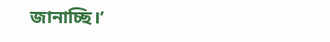জানাচ্ছি।’